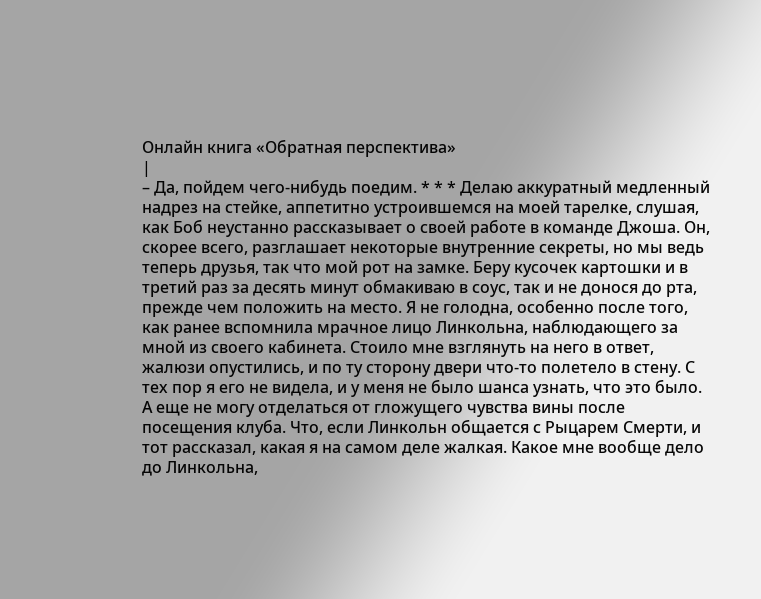Онлайн книга «Обратная перспектива»
|
– Да, пойдем чего-нибудь поедим. * * * Делаю аккуратный медленный надрез на стейке, аппетитно устроившемся на моей тарелке, слушая, как Боб неустанно рассказывает о своей работе в команде Джоша. Он, скорее всего, разглашает некоторые внутренние секреты, но мы ведь теперь друзья, так что мой рот на замке. Беру кусочек картошки и в третий раз за десять минут обмакиваю в соус, так и не донося до рта, прежде чем положить на место. Я не голодна, особенно после того, как ранее вспомнила мрачное лицо Линкольна, наблюдающего за мной из своего кабинета. Стоило мне взглянуть на него в ответ, жалюзи опустились, и по ту сторону двери что-то полетело в стену. С тех пор я его не видела, и у меня не было шанса узнать, что это было. А еще не могу отделаться от гложущего чувства вины после посещения клуба. Что, если Линкольн общается с Рыцарем Смерти, и тот рассказал, какая я на самом деле жалкая. Какое мне вообще дело до Линкольна,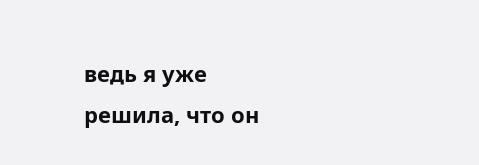ведь я уже решила, что он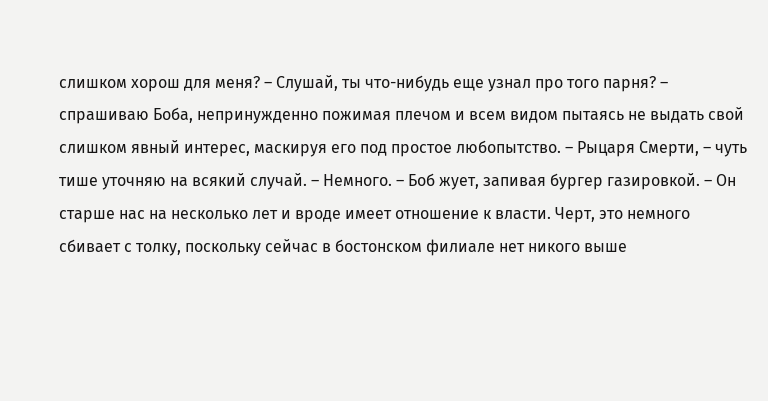слишком хорош для меня? – Слушай, ты что-нибудь еще узнал про того парня? – спрашиваю Боба, непринужденно пожимая плечом и всем видом пытаясь не выдать свой слишком явный интерес, маскируя его под простое любопытство. – Рыцаря Смерти, – чуть тише уточняю на всякий случай. – Немного. – Боб жует, запивая бургер газировкой. – Он старше нас на несколько лет и вроде имеет отношение к власти. Черт, это немного сбивает с толку, поскольку сейчас в бостонском филиале нет никого выше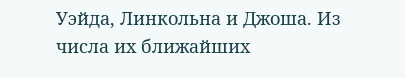Уэйда, Линкольна и Джоша. Из числа их ближайших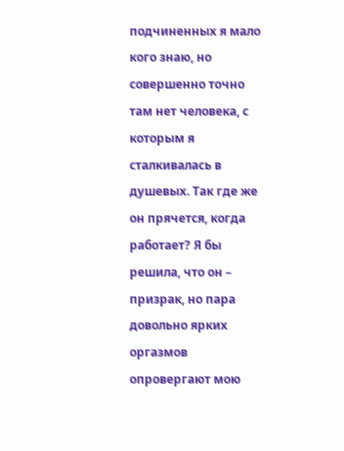подчиненных я мало кого знаю, но совершенно точно там нет человека, с которым я сталкивалась в душевых. Так где же он прячется, когда работает? Я бы решила, что он – призрак, но пара довольно ярких оргазмов опровергают мою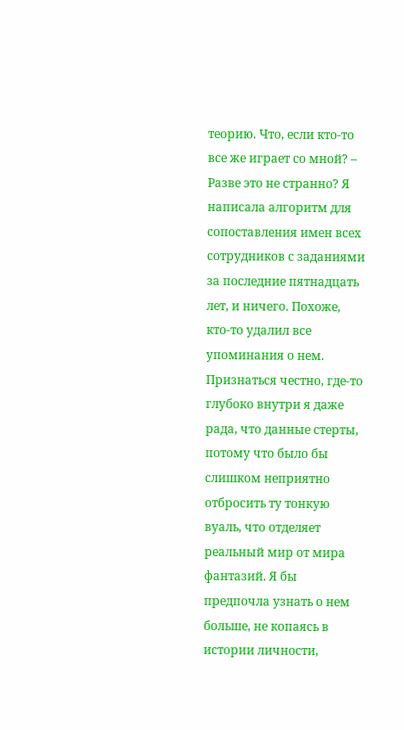теорию. Что, если кто-то все же играет со мной? – Разве это не странно? Я написала алгоритм для сопоставления имен всех сотрудников с заданиями за последние пятнадцать лет, и ничего. Похоже, кто-то удалил все упоминания о нем. Признаться честно, где-то глубоко внутри я даже рада, что данные стерты, потому что было бы слишком неприятно отбросить ту тонкую вуаль, что отделяет реальный мир от мира фантазий. Я бы предпочла узнать о нем больше, не копаясь в истории личности,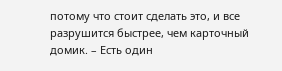потому что стоит сделать это, и все разрушится быстрее, чем карточный домик. – Есть один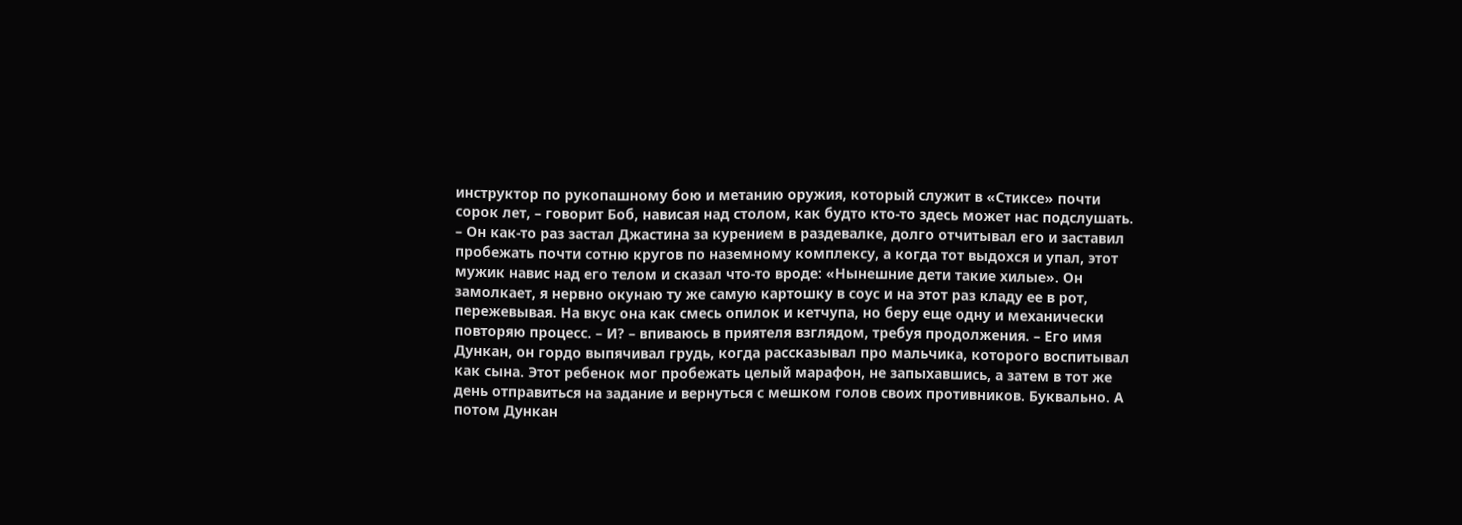инструктор по рукопашному бою и метанию оружия, который служит в «Стиксе» почти сорок лет, – говорит Боб, нависая над столом, как будто кто-то здесь может нас подслушать. – Он как-то раз застал Джастина за курением в раздевалке, долго отчитывал его и заставил пробежать почти сотню кругов по наземному комплексу, а когда тот выдохся и упал, этот мужик навис над его телом и сказал что-то вроде: «Нынешние дети такие хилые». Он замолкает, я нервно окунаю ту же самую картошку в соус и на этот раз кладу ее в рот, пережевывая. На вкус она как смесь опилок и кетчупа, но беру еще одну и механически повторяю процесс. – И? – впиваюсь в приятеля взглядом, требуя продолжения. – Его имя Дункан, он гордо выпячивал грудь, когда рассказывал про мальчика, которого воспитывал как сына. Этот ребенок мог пробежать целый марафон, не запыхавшись, а затем в тот же день отправиться на задание и вернуться с мешком голов своих противников. Буквально. А потом Дункан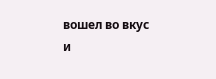вошел во вкус и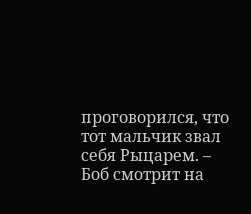проговорился, что тот мальчик звал себя Рыцарем. – Боб смотрит на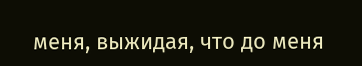меня, выжидая, что до меня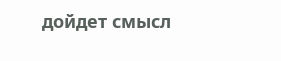дойдет смысл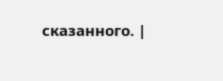сказанного. |